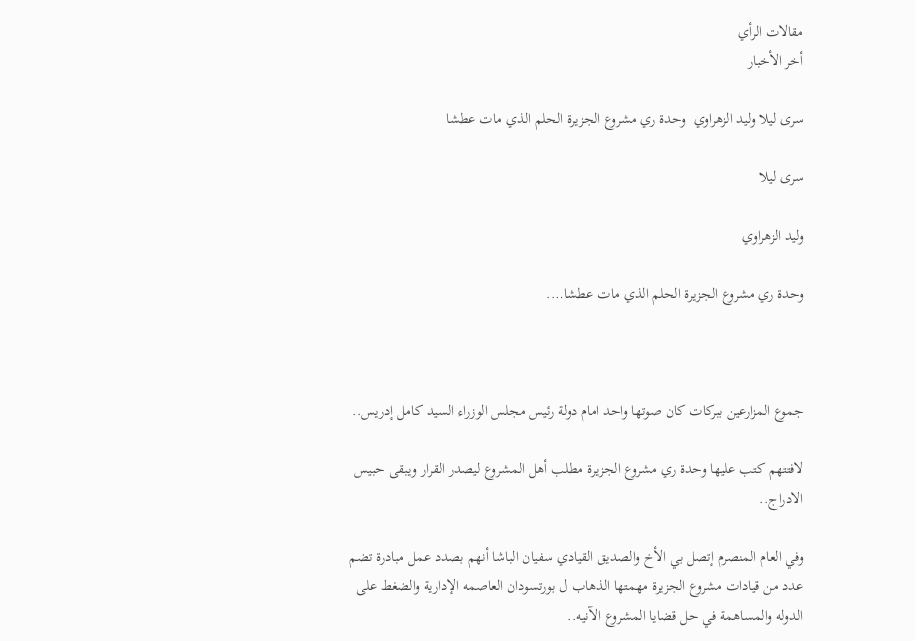مقالات الرأي
أخر الأخبار

سرى ليلا وليد الزهراوي  وحدة ري مشروع الجزيرة الحلم الذي مات عطشا

سرى ليلا

وليد الزهراوي

وحدة ري مشروع الجزيرة الحلم الذي مات عطشا….



جموع المزارعين ببركات كان صوتها واحد امام دولة رئيس مجلس الوزراء السيد كامل إدريس..

لافتتهم كتب عليها وحدة ري مشروع الجزيرة مطلب أهل المشروع ليصدر القرار ويبقى حبيس الادراج..

وفي العام المنصرم إتصل بي الأخ والصديق القيادي سفيان الباشا أنهم بصدد عمل مبادرة تضم عدد من قيادات مشروع الجزيرة مهمتها الذهاب ل بورتسودان العاصمه الإدارية والضغط على الدوله والمساهمة في حل قضايا المشروع الآنيه..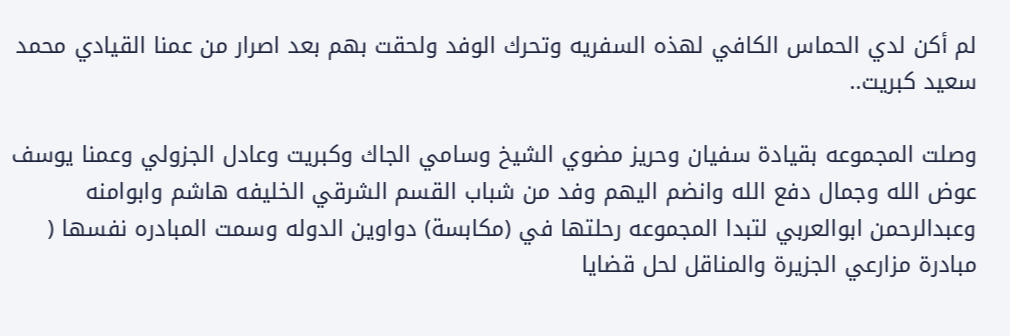لم أكن لدي الحماس الكافي لهذه السفريه وتحرك الوفد ولحقت بهم بعد اصرار من عمنا القيادي محمد سعيد كبريت..

وصلت المجموعه بقيادة سفيان وحريز مضوي الشيخ وسامي الجاك وكبريت وعادل الجزولي وعمنا يوسف عوض الله وجمال دفع الله وانضم اليهم وفد من شباب القسم الشرقي الخليفه هاشم وابوامنه وعبدالرحمن ابوالعربي لتبدا المجموعه رحلتها في (مكابسة) دواوين الدوله وسمت المبادره نفسها ( مبادرة مزارعي الجزيرة والمناقل لحل قضايا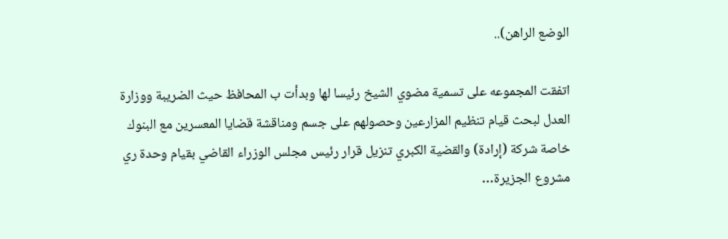الوضع الراهن)..

اتفقت المجموعه على تسمية مضوي الشيخ رئيسا لها وبدأت ب المحافظ حيث الضريبة ووزارة العدل لبحث قيام تنظيم المزارعين وحصولهم على جسم ومناقشة قضايا المعسرين مع البنوك خاصة شركة (إرادة) والقضية الكبري تنزيل قرار رئيس مجلس الوزراء القاضي بقيام وحدة ري مشروع الجزيرة…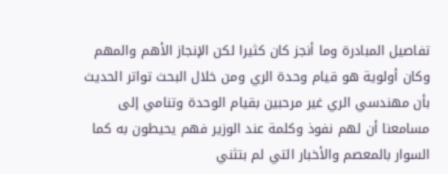تفاصيل المبادرة وما أنجز كان كثيرا لكن الإنجاز الأهم والمهم وكان أولوية هو قيام وحدة الري ومن خلال البحث تواتر الحديث بأن مهندسي الري غير مرحبين بقيام الوحدة وتنامي إلى مسامعنا أن لهم نفوذ وكلمة عند الوزير فهم يحيطون به كما السوار بالمعصم والأخبار التي لم بتثني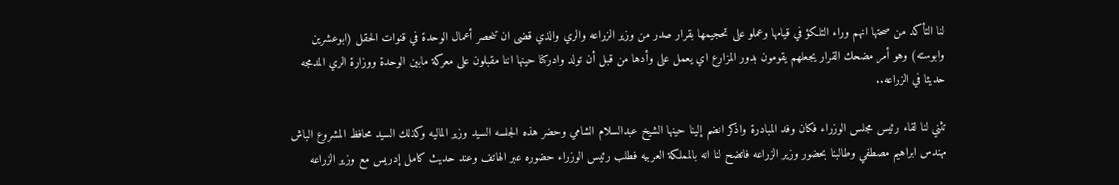لنا التأكد من صحتها انهم وراء التلكؤ في قيامها وعملو على تحجيمها بقرار صدر من وزير الزراعه والري والذي قضى ان تنحصر أعمال الوحدة في قنوات الحقل (ابوعشرين وابوسته) وهو أمر مضحك القرار يجعلهم يقومون بدور المزارع اي يعمل على وأدها من قبل أن تولد وادركنا حينها اننا مقبلون على معركة مابين الوحدة ووزارة الري المدمجه حديثا في الزراعه..

تثني لنا لقاء رئيس مجلس الوزراء فكان وفد المبادرة واذكر انضم إلينا حينها الشيخ عبدالسلام الشامي وحضر هذه الجلسه السيد وزير الماليه وكذلك السيد محافظ المشروع الباش مهندس ابراهيم مصطفي وطالبنا بحضور وزير الزراعه فاتضح لنا انه بالمملكة العربيه فطلب رئيس الوزراء حضوره عبر الهاتف وعند حديث كامل إدريس مع وزير الزراعه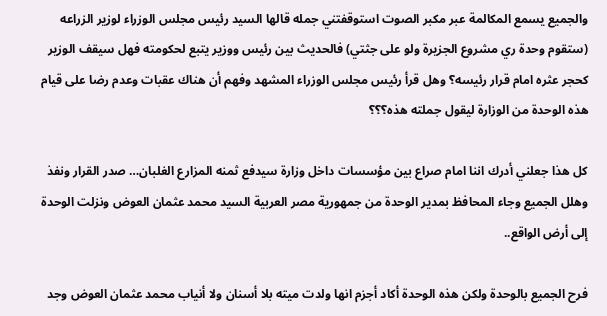والجميع يسمع المكالمة عبر مكبر الصوت استوقفتني جمله قالها السيد رئيس مجلس الوزراء لوزير الزراعه (ستقوم وحدة ري مشروع الجزيرة ولو على جثتي) فالحديث بين رئيس ووزير يتبع لحكومته فهل سيقف الوزير كحجر عثره امام قرار رئيسه؟ وهل قرأ رئيس مجلس الوزراء المشهد وفهم أن هناك عقبات وعدم رضا على قيام هذه الوحدة من الوزارة ليقول جملته هذه؟؟؟

كل هذا جعلني أدرك اننا امام صراع بين مؤسسات داخل وزارة سيدفع ثمنه المزارع الغلبان… صدر القرار ونفذ وهلل الجميع وجاء المحافظ بمدير الوحدة من جمهورية مصر العربية السيد محمد عثمان العوض ونزلت الوحدة إلى أرض الواقع..

فرح الجميع بالوحدة ولكن هذه الوحدة أكاد أجزم انها ولدت ميته بلا أسنان ولا أنياب محمد عثمان العوض وجد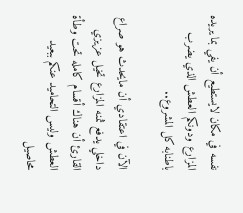نفسه في مكان لايستطيع أن يفي بما يريده المزارع ودونكم العطش الذي يضرب باطنابه كل المشروع..

الآن في اعتقادي أن مايحدث هو صراع داخلي يدفع ثمنه المزارع تخيل عزيزي القارئ أن هناك أقسام كامله تحت وطأة العطش وليس التحاميد عنكم ببعيد محاصيل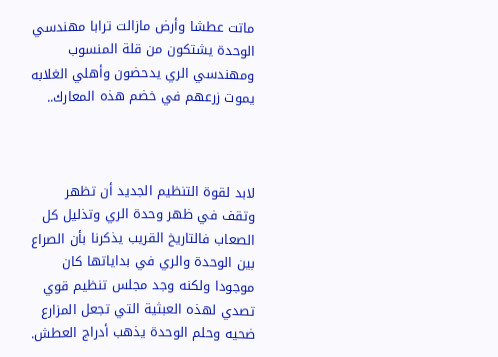ماتت عطشا وأرض مازالت ترابا مهندسي الوحدة يشتكون من قلة المنسوب ومهندسي الري يدحضون وأهلي الغلابه يموت زرعهم في خضم هذه المعارك..



لابد لقوة التنظيم الجديد أن تظهر وتقف في ظهر وحدة الري وتذليل كل الصعاب فالتاريخ القريب يذكرنا بأن الصراع بين الوحدة والري في بداياتها كان موجودا ولكنه وجد مجلس تنظيم قوي تصدي لهذه العبثية التي تجعل المزارع ضحيه وحلم الوحدة يذهب أدراج العطش.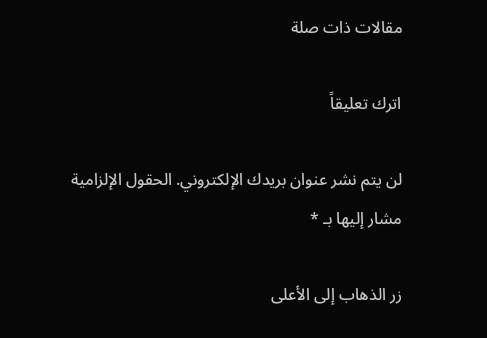مقالات ذات صلة

اترك تعليقاً

لن يتم نشر عنوان بريدك الإلكتروني. الحقول الإلزامية مشار إليها بـ *

زر الذهاب إلى الأعلى